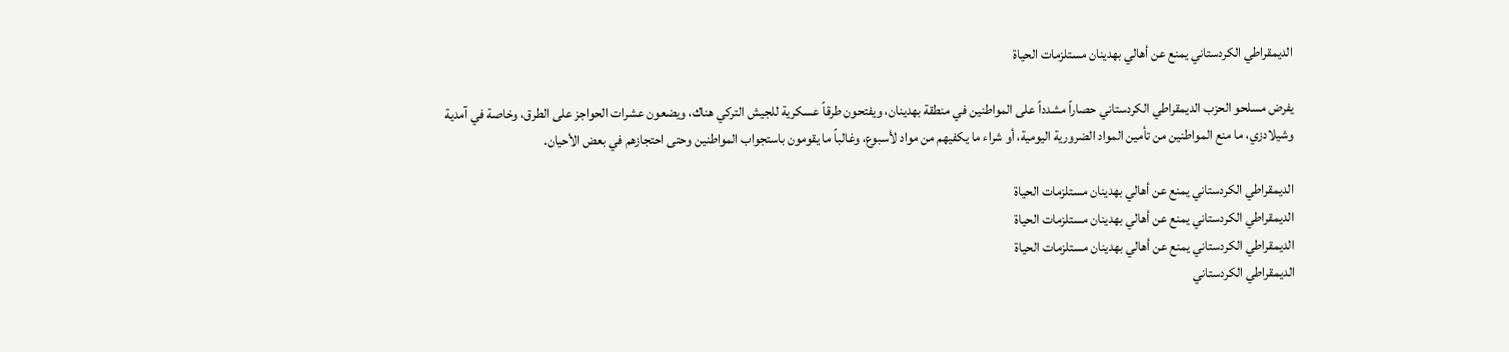الديمقراطي الكردستاني يمنع عن أهالي بهدينان مستلزمات الحياة

يفرض مسلحو الحزب الديمقراطي الكردستاني حصاراً مشدداً على المواطنين في منطقة بهدينان، ويفتحون طرقاً عسكرية للجيش التركي هناك، ويضعون عشرات الحواجز على الطرق، وخاصة في آمدية وشيلادزي، ما منع المواطنين من تأمين المواد الضرورية اليومية، أو شراء ما يكفيهم من مواد لأسبوع، وغالباً ما يقومون باستجواب المواطنين وحتى احتجازهم في بعض الأحيان.

الديمقراطي الكردستاني يمنع عن أهالي بهدينان مستلزمات الحياة
الديمقراطي الكردستاني يمنع عن أهالي بهدينان مستلزمات الحياة
الديمقراطي الكردستاني يمنع عن أهالي بهدينان مستلزمات الحياة
الديمقراطي الكردستاني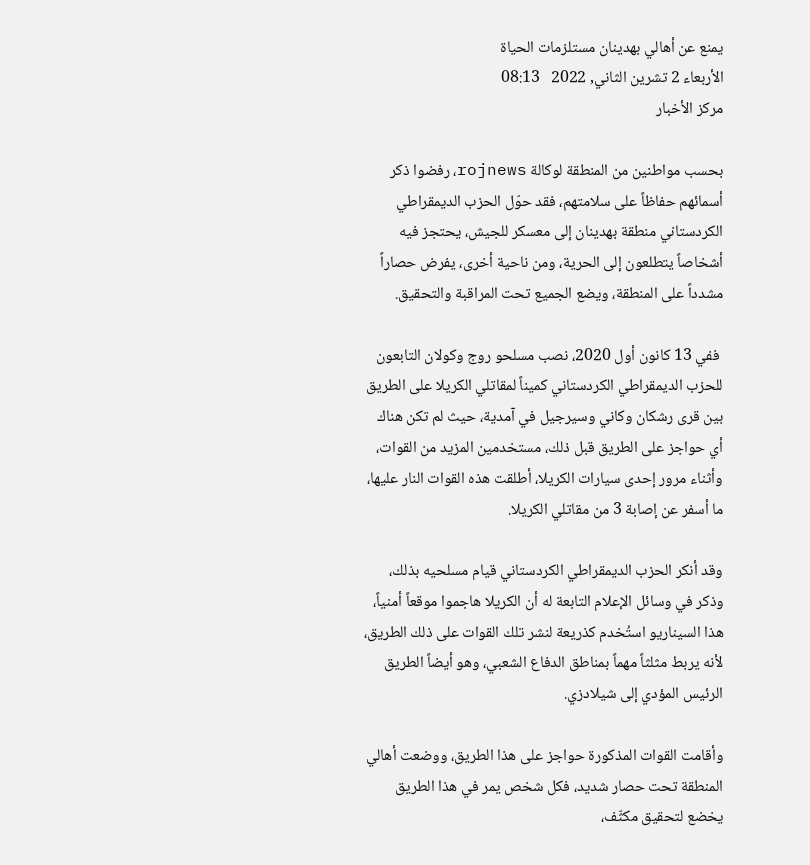يمنع عن أهالي بهدينان مستلزمات الحياة
الأربعاء 2 تشرين الثاني, 2022   08:13
مركز الأخبار

بحسب مواطنين من المنطقة لوكالة rojnews، رفضوا ذكر أسمائهم حفاظاً على سلامتهم، فقد حوّل الحزب الديمقراطي الكردستاني منطقة بهدينان إلى معسكر للجيش، يحتجز فيه أشخاصاً يتطلعون إلى الحرية، ومن ناحية أخرى، يفرض حصاراً مشدداً على المنطقة، ويضع الجميع تحت المراقبة والتحقيق.

 ففي 13 كانون أول 2020، نصب مسلحو روج وكولان التابعون للحزب الديمقراطي الكردستاني كميناً لمقاتلي الكريلا على الطريق بين قرى رشكان وكاني وسيرجيل في آمدية، حيث لم تكن هناك أي حواجز على الطريق قبل ذلك، مستخدمين المزيد من القوات، وأثناء مرور إحدى سيارات الكريلا، أطلقت هذه القوات النار عليها، ما أسفر عن إصابة 3 من مقاتلي الكريلا.

وقد أنكر الحزب الديمقراطي الكردستاني قيام مسلحيه بذلك، وذكر في وسائل الإعلام التابعة له أن الكريلا هاجموا موقعاً أمنياً، هذا السيناريو استُخدم كذريعة لنشر تلك القوات على ذلك الطريق، لأنه يربط مثلثاً مهماً بمناطق الدفاع الشعبي، وهو أيضاً الطريق الرئيس المؤدي إلى شيلادزي.

وأقامت القوات المذكورة حواجز على هذا الطريق، ووضعت أهالي المنطقة تحت حصار شديد، فكل شخص يمر في هذا الطريق يخضع لتحقيق مكثّف،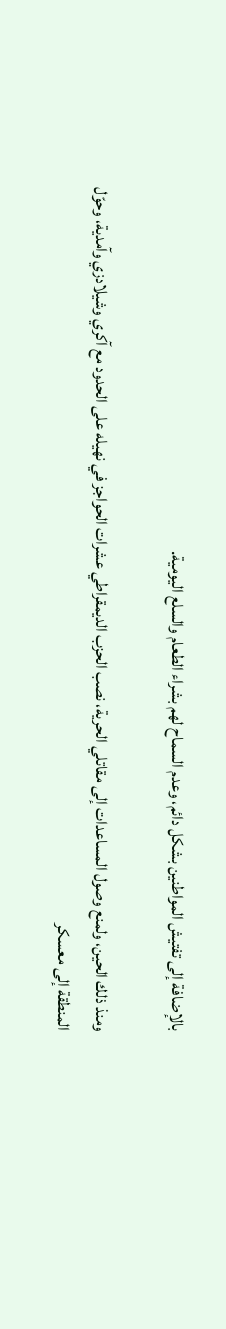بالإضافة إلى تفتيش المواطنين بشكل دائم، وعدم السماح لهم بشراء الطعام والسلع اليومية.

ومنذ ذلك الحين، ولمنع وصول المساعدات إلى مقاتلي الحرية، نصب الحزب الديمقراطي عشرات الحواجز في نهيله على الحدود مع آكري وشيلادزي وآمدية، وحوّل المنطقة إلى معسكر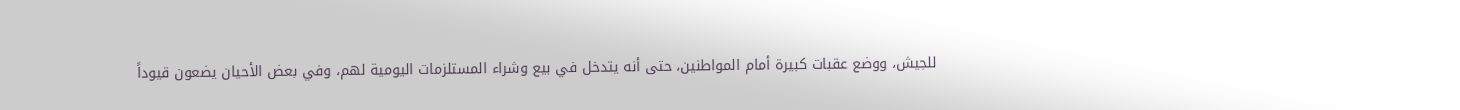للجيش، ووضع عقبات كبيرة أمام المواطنين، حتى أنه يتدخل في بيع وشراء المستلزمات اليومية لهم، وفي بعض الأحيان يضعون قيوداً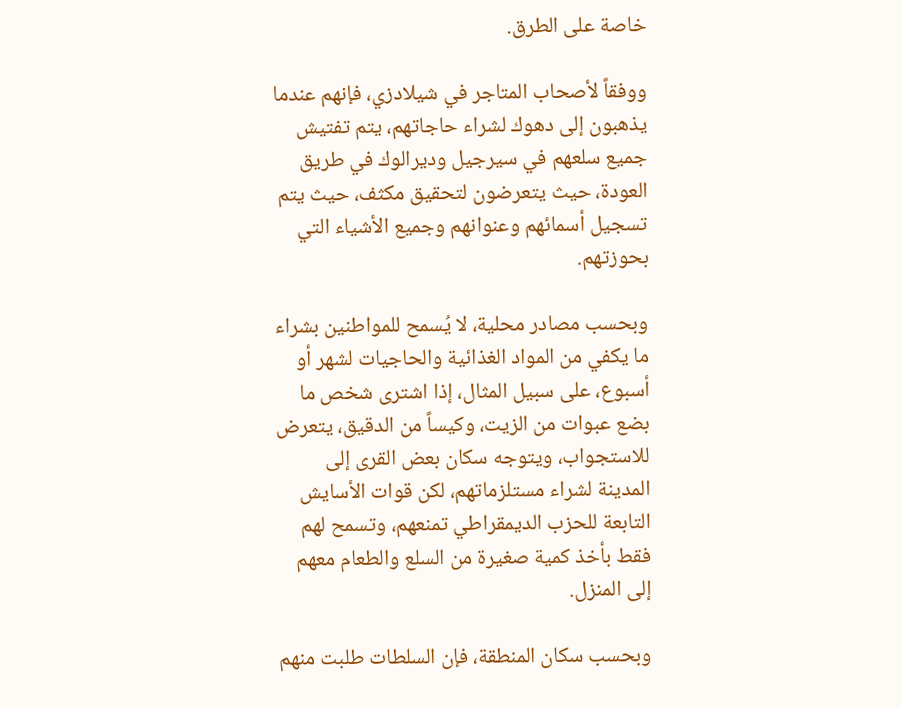خاصة على الطرق.

ووفقاً لأصحاب المتاجر في شيلادزي، فإنهم عندما يذهبون إلى دهوك لشراء حاجاتهم، يتم تفتيش جميع سلعهم في سيرجيل وديرالوك في طريق العودة، حيث يتعرضون لتحقيق مكثف، حيث يتم تسجيل أسمائهم وعنوانهم وجميع الأشياء التي بحوزتهم.

وبحسب مصادر محلية، لا يُسمح للمواطنين بشراء ما يكفي من المواد الغذائية والحاجيات لشهر أو أسبوع، على سبيل المثال، إذا اشترى شخص ما بضع عبوات من الزيت، وكيساً من الدقيق، يتعرض للاستجواب، ويتوجه سكان بعض القرى إلى المدينة لشراء مستلزماتهم، لكن قوات الأسايش التابعة للحزب الديمقراطي تمنعهم، وتسمح لهم فقط بأخذ كمية صغيرة من السلع والطعام معهم إلى المنزل.

وبحسب سكان المنطقة، فإن السلطات طلبت منهم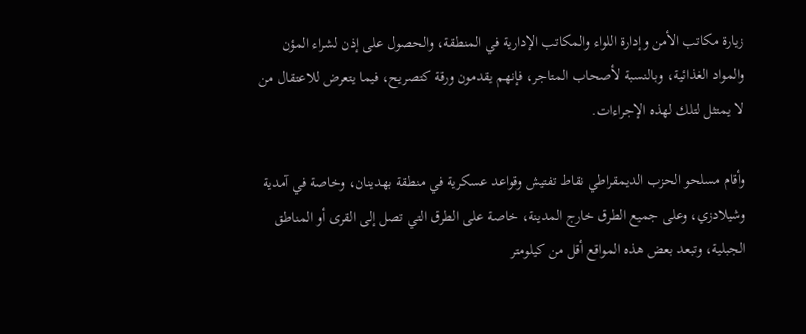زيارة مكاتب الأمن وإدارة اللواء والمكاتب الإدارية في المنطقة، والحصول على إذن لشراء المؤن والمواد الغذائية، وبالنسبة لأصحاب المتاجر، فإنهم يقدمون ورقة كتصريح، فيما يتعرض للاعتقال من لا يمتثل لتلك لهذه الإجراءات.

وأقام مسلحو الحزب الديمقراطي نقاط تفتيش وقواعد عسكرية في منطقة بهدينان، وخاصة في آمدية وشيلادزي، وعلى جميع الطرق خارج المدينة، خاصة على الطرق التي تصل إلى القرى أو المناطق الجبلية، وتبعد بعض هذه المواقع أقل من كيلومتر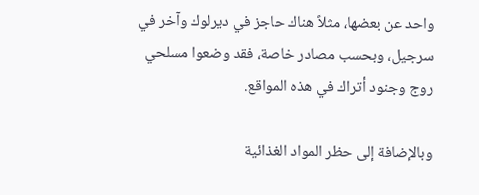واحد عن بعضها، مثلاً هناك حاجز في ديرلوك وآخر في سرجيل، وبحسب مصادر خاصة، فقد وضعوا مسلحي روج وجنود أتراك في هذه المواقع.

وبالإضافة إلى حظر المواد الغذائية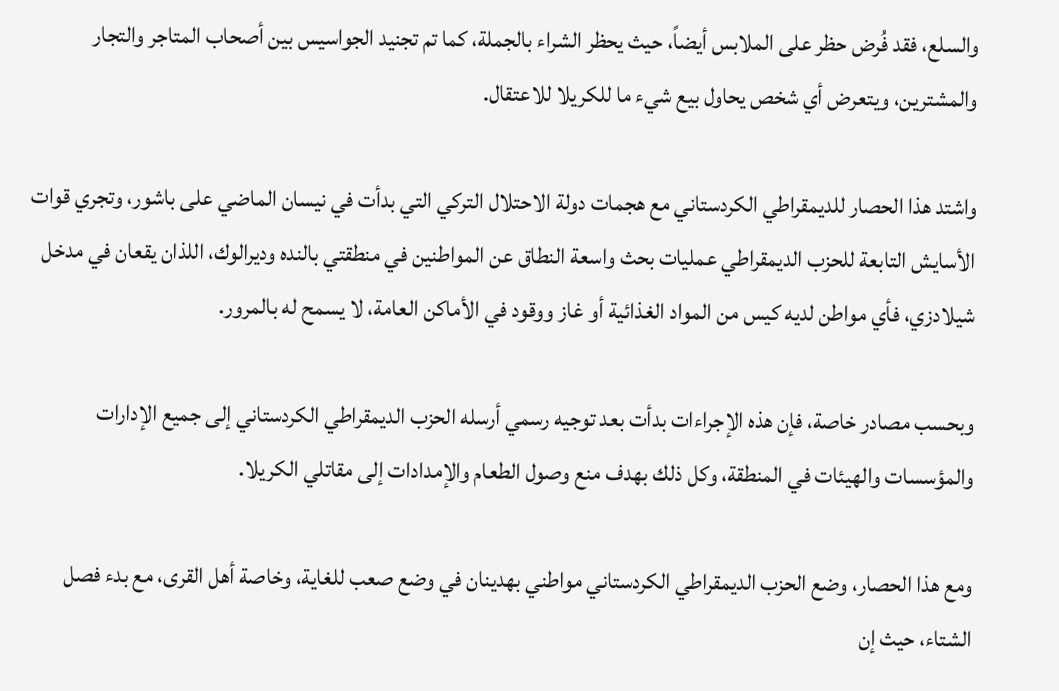والسلع، فقد فُرض حظر على الملابس أيضاً، حيث يحظر الشراء بالجملة، كما تم تجنيد الجواسيس بين أصحاب المتاجر والتجار والمشترين، ويتعرض أي شخص يحاول بيع شيء ما للكريلا للاعتقال.

واشتد هذا الحصار للديمقراطي الكردستاني مع هجمات دولة الاحتلال التركي التي بدأت في نيسان الماضي على باشور، وتجري قوات الأسايش التابعة للحزب الديمقراطي عمليات بحث واسعة النطاق عن المواطنين في منطقتي بالنده وديرالوك، اللذان يقعان في مدخل شيلادزي، فأي مواطن لديه كيس من المواد الغذائية أو غاز ووقود في الأماكن العامة، لا يسمح له بالمرور.

وبحسب مصادر خاصة، فإن هذه الإجراءات بدأت بعد توجيه رسمي أرسله الحزب الديمقراطي الكردستاني إلى جميع الإدارات والمؤسسات والهيئات في المنطقة، وكل ذلك بهدف منع وصول الطعام والإمدادات إلى مقاتلي الكريلا.

ومع هذا الحصار، وضع الحزب الديمقراطي الكردستاني مواطني بهدينان في وضع صعب للغاية، وخاصة أهل القرى، مع بدء فصل الشتاء، حيث إن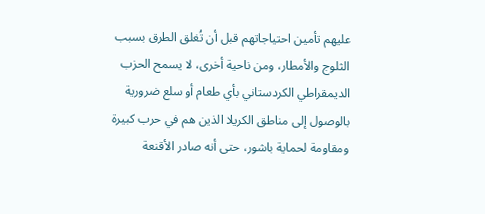عليهم تأمين احتياجاتهم قبل أن تُغلق الطرق بسبب الثلوج والأمطار، ومن ناحية أخرى، لا يسمح الحزب الديمقراطي الكردستاني بأي طعام أو سلع ضرورية بالوصول إلى مناطق الكريلا الذين هم في حرب كبيرة ومقاومة لحماية باشور، حتى أنه صادر الأقنعة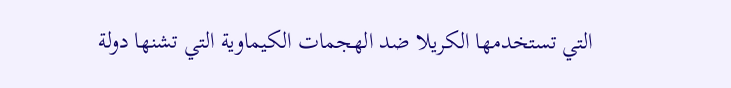التي تستخدمها الكريلا ضد الهجمات الكيماوية التي تشنها دولة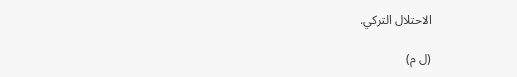الاحتلال التركي.

(ل م)